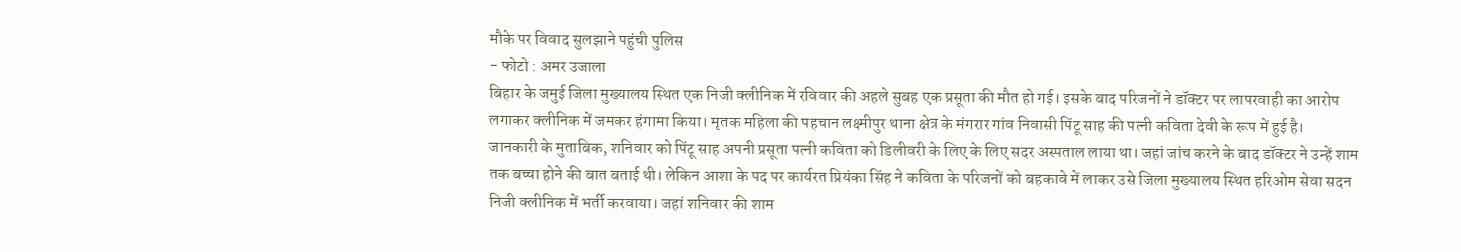मौके पर विवाद सुलझाने पहुंची पुलिस
- फोटो : अमर उजाला
बिहार के जमुई जिला मुख्यालय स्थित एक निजी क्लीनिक में रविवार की अहले सुबह एक प्रसूता की मौत हो गई। इसके बाद परिजनों ने डॉक्टर पर लापरवाही का आरोप लगाकर क्लीनिक में जमकर हंगामा किया। मृतक महिला की पहचान लक्ष्मीपुर थाना क्षेत्र के मंगरार गांव निवासी पिंटू साह की पत्नी कविता देवी के रूप में हुई है।
जानकारी के मुताबिक, शनिवार को पिंटू साह अपनी प्रसूता पत्नी कविता को डिलीवरी के लिए के लिए सदर अस्पताल लाया था। जहां जांच करने के बाद डॉक्टर ने उन्हें शाम तक बच्चा होने की बात बताई थी। लेकिन आशा के पद पर कार्यरत प्रियंका सिंह ने कविता के परिजनों को बहकावे में लाकर उसे जिला मुख्यालय स्थित हरिओम सेवा सदन निजी क्लीनिक में भर्ती करवाया। जहां शनिवार की शाम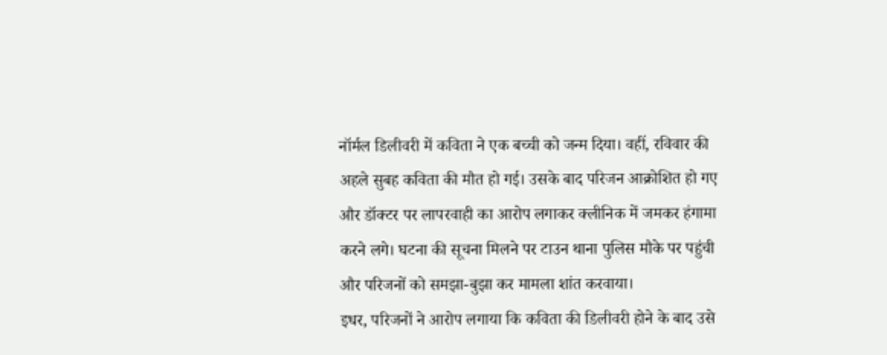नॉर्मल डिलीवरी में कविता ने एक बच्ची को जन्म दिया। वहीं, रविवार की अहले सुबह कविता की मौत हो गई। उसके बाद परिजन आक्रोशित हो गए और डॉक्टर पर लापरवाही का आरोप लगाकर क्लीनिक में जमकर हंगामा करने लगे। घटना की सूचना मिलने पर टाउन थाना पुलिस मौके पर पहुंची और परिजनों को समझा-बुझा कर मामला शांत करवाया।
इधर, परिजनों ने आरोप लगाया कि कविता की डिलीवरी होने के बाद उसे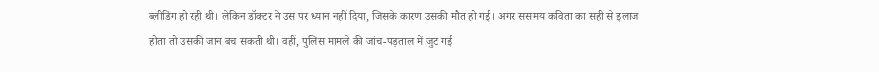ब्लीडिंग हो रही थी। लेकिन डॉक्टर ने उस पर ध्यान नहीं दिया, जिसके कारण उसकी मौत हो गई। अगर ससमय कविता का सही से इलाज होता तो उसकी जान बच सकती थी। वहीं, पुलिस मामले की जांच-पड़ताल में जुट गई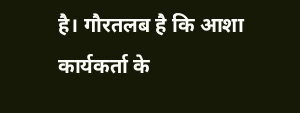है। गौरतलब है कि आशा कार्यकर्ता के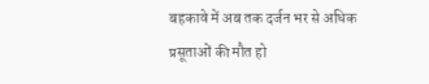बहकावे में अब तक दर्जन भर से अधिक प्रसूताओं की मौत हो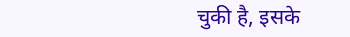चुकी है, इसके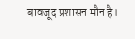बावजूद प्रशासन मौन है।